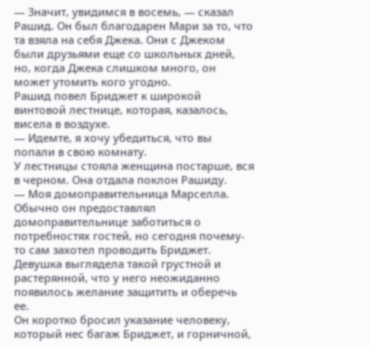— Значит, увидимся в восемь, — сказал Рашид. Он был благодарен Мари за то, что та взяла на себя Джека. Они с Джеком были друзьями еще со школьных дней, но, когда Джека слишком много, он может утомить кого угодно.
Рашид повел Бриджет к широкой винтовой лестнице, которая, казалось, висела в воздухе.
— Идемте, я хочу убедиться, что вы попали в свою комнату.
У лестницы стояла женщина постарше, вся в черном. Она отдала поклон Рашиду.
— Моя домоправительница Марселла.
Обычно он предоставлял домоправительнице заботиться о потребностях гостей, но сегодня почему-то сам захотел проводить Бриджет. Девушка выглядела такой грустной и растерянной, что у него неожиданно появилось желание защитить и оберечь ее.
Он коротко бросил указание человеку, который нес багаж Бриджет, и горничной,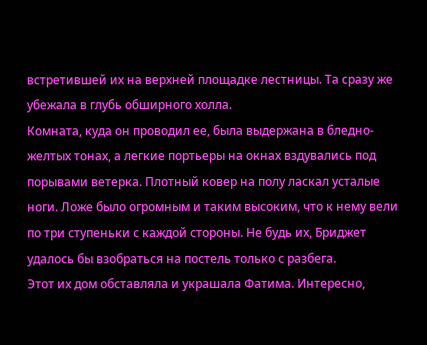встретившей их на верхней площадке лестницы. Та сразу же убежала в глубь обширного холла.
Комната, куда он проводил ее, была выдержана в бледно-желтых тонах, а легкие портьеры на окнах вздувались под порывами ветерка. Плотный ковер на полу ласкал усталые ноги. Ложе было огромным и таким высоким, что к нему вели по три ступеньки с каждой стороны. Не будь их, Бриджет удалось бы взобраться на постель только с разбега.
Этот их дом обставляла и украшала Фатима. Интересно,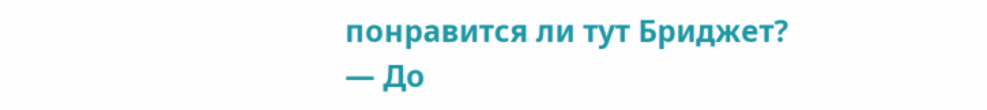понравится ли тут Бриджет?
— До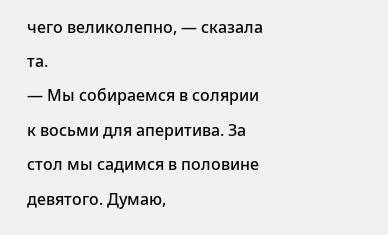чего великолепно, — сказала та.
— Мы собираемся в солярии к восьми для аперитива. За стол мы садимся в половине девятого. Думаю,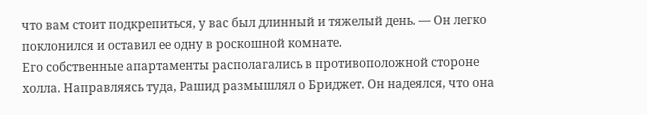что вам стоит подкрепиться, у вас был длинный и тяжелый день. — Он легко поклонился и оставил ее одну в роскошной комнате.
Его собственные апартаменты располагались в противоположной стороне холла. Направляясь туда, Рашид размышлял о Бриджет. Он надеялся, что она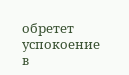обретет успокоение в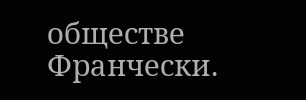обществе Франчески.